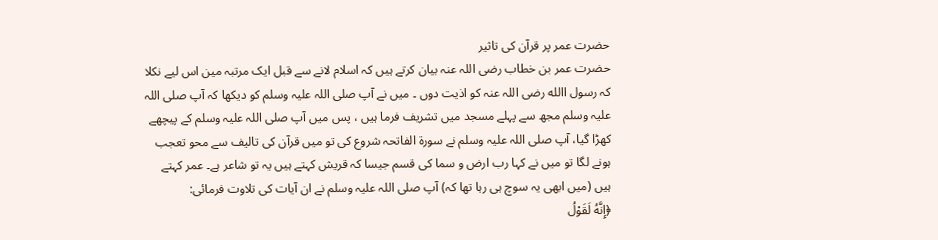حضرت عمر پر قرآن کی تاثیر
حضرت عمر بن خطاب رضی اللہ عنہ بیان کرتے ہیں کہ اسلام لانے سے قبل ایک مرتبہ مین اس لیے نکلا کہ رسول االله رضی اللہ عنہ کو اذیت دوں ۔ میں نے آپ صلی اللہ علیہ وسلم کو دیکھا کہ آپ صلی اللہ علیہ وسلم مجھ سے پہلے مسجد میں تشریف فرما ہیں ، پس میں آپ صلی اللہ علیہ وسلم کے پیچھے کھڑا گیا، آپ صلی اللہ علیہ وسلم نے سورۃ الفاتحہ شروع کی تو میں قرآن کی تالیف سے محو تعجب ہونے لگا تو میں نے کہا رب ارض و سما کی قسم جیسا کہ قریش کہتے ہیں یہ تو شاعر ہے۔ عمر کہتے ہیں (میں ابھی یہ سوچ ہی رہا تھا کہ) آپ صلی اللہ علیہ وسلم نے ان آیات کی تلاوت فرمائی:
﴿إِنَّهُ لَقَوْلُ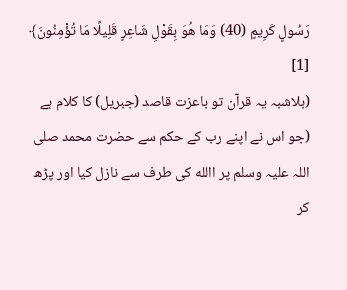رَسُولٍ كَرِيمٍ (40) وَمَا هُوَ بِقَوْلِ شَاعِرٍ قَلِيلًا مَا تُؤْمِنُونَ﴾ [1]
(بلاشبہ یہ قرآن تو باعزت قاصد (جبریل) کا کلام ہے (جو اس نے اپنے رب کے حکم سے حضرت محمد صلی اللہ علیہ وسلم پر االله کی طرف سے نازل کیا اور پڑھ کر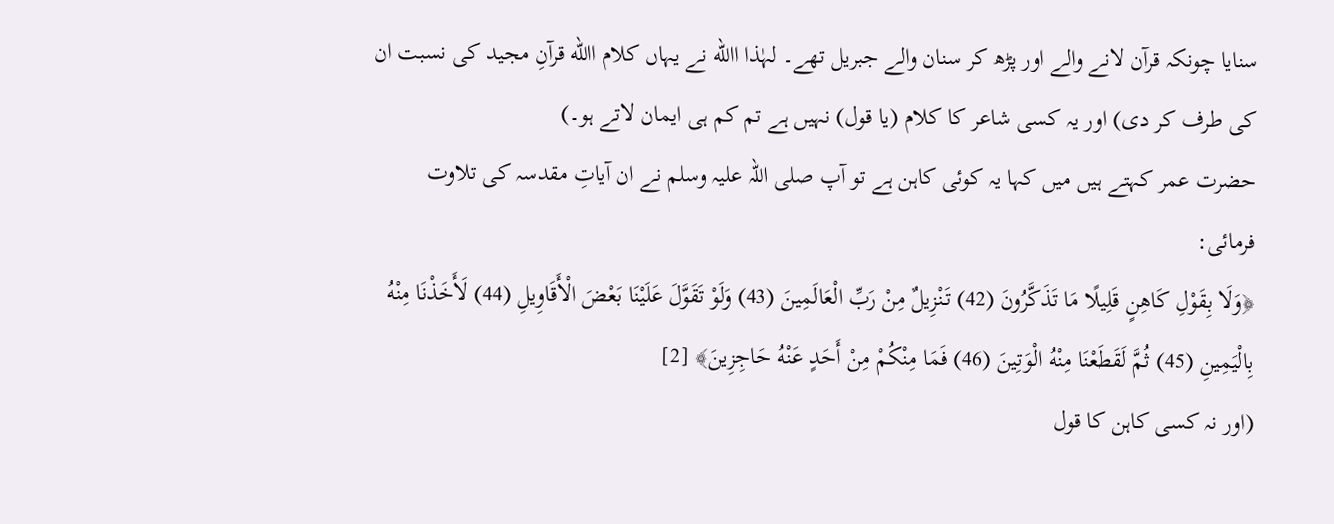سنایا چونکہ قرآن لانے والے اور پڑھ کر سنان والے جبریل تھے۔ لہٰذا االله نے یہاں کلام االله قرآنِ مجید کی نسبت ان کی طرف کر دی) اور یہ کسی شاعر کا کلام (یا قول) نہیں ہے تم کم ہی ایمان لاتے ہو۔)
حضرت عمر کہتے ہیں میں کہا یہ کوئی کاہن ہے تو آپ صلی اللہ علیہ وسلم نے ان آیاتِ مقدسہ کی تلاوت فرمائی:
﴿وَلَا بِقَوْلِ كَاهِنٍ قَلِيلًا مَا تَذَكَّرُونَ (42) تَنْزِيلٌ مِنْ رَبِّ الْعَالَمِينَ (43) وَلَوْ تَقَوَّلَ عَلَيْنَا بَعْضَ الْأَقَاوِيلِ (44) لَأَخَذْنَا مِنْهُ بِالْيَمِينِ (45) ثُمَّ لَقَطَعْنَا مِنْهُ الْوَتِينَ (46) فَمَا مِنْكُمْ مِنْ أَحَدٍ عَنْهُ حَاجِزِينَ﴾ [2]
(اور نہ کسی کاہن کا قول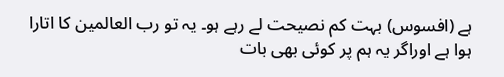ہے (افسوس) بہت کم نصیحت لے رہے ہو۔ یہ تو رب العالمین کا اتارا ہوا ہے اوراگر یہ ہم پر کوئی بھی بات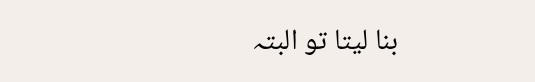بنا لیتا تو البتہ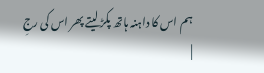ہم اس کا داہنہ ہاتھ پکڑ لیتے پھر اس کی رجِ
|